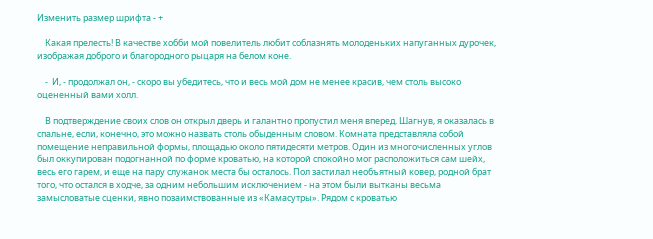Изменить размер шрифта - +

    Какая прелесть! В качестве хобби мой повелитель любит соблазнять молоденьких напуганных дурочек, изображая доброго и благородного рыцаря на белом коне.

    -  И, - продолжал он, - скоро вы убедитесь, что и весь мой дом не менее красив, чем столь высоко оцененный вами холл.

    В подтверждение своих слов он открыл дверь и галантно пропустил меня вперед. Шагнув, я оказалась в спальне, если, конечно, это можно назвать столь обыденным словом. Комната представляла собой помещение неправильной формы, площадью около пятидесяти метров. Один из многочисленных углов был оккупирован подогнанной по форме кроватью, на которой спокойно мог расположиться сам шейх, весь его гарем, и еще на пару служанок места бы осталось. Пол застилал необъятный ковер, родной брат того, что остался в ходче, за одним небольшим исключением - на этом были вытканы весьма замысловатые сценки, явно позаимствованные из «Камасутры». Рядом с кроватью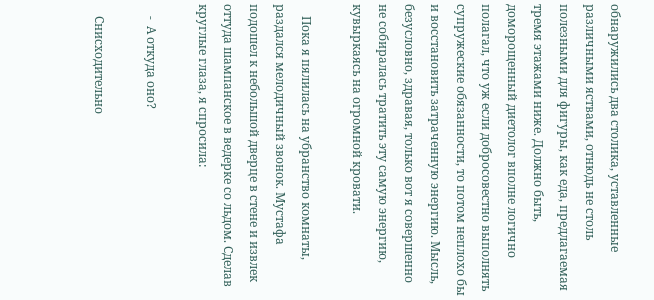обнаружились два столика, уставленные различными яствами, отнюдь не столь полезными для фигуры, как еда, предлагаемая тремя этажами ниже. Должно быть, доморощенный диетолог вполне логично полагал, что уж если добросовестно выполнять супружеские обязанности, то потом неплохо бы и восстановить затраченную энергию. Мысль, безусловно, здравая, только вот я совершенно не собиралась тратить эту самую энергию, кувыркаясь на огромной кровати.

    Пока я пялилась на убранство комнаты, раздался мелодичный звонок. Мустафа подошел к небольшой дверце в стене и извлек оттуда шампанское в ведерке со льдом. Сделав круглые глаза, я спросила:

    -  А откуда оно?

    Снисходительно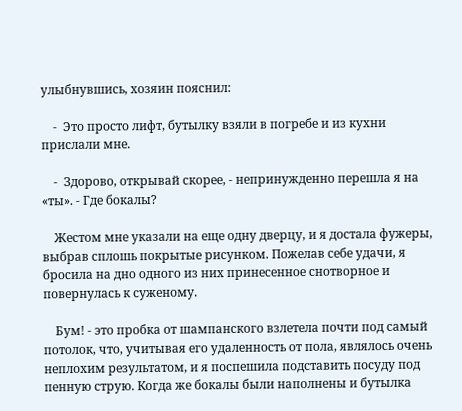улыбнувшись, хозяин пояснил:

    -  Это просто лифт, бутылку взяли в погребе и из кухни прислали мне.

    -  Здорово, открывай скорее, - непринужденно перешла я на «ты». - Где бокалы?

    Жестом мне указали на еще одну дверцу, и я достала фужеры, выбрав сплошь покрытые рисунком. Пожелав себе удачи, я бросила на дно одного из них принесенное снотворное и повернулась к суженому.

    Бум! - это пробка от шампанского взлетела почти под самый потолок, что, учитывая его удаленность от пола, являлось очень неплохим результатом, и я поспешила подставить посуду под пенную струю. Когда же бокалы были наполнены и бутылка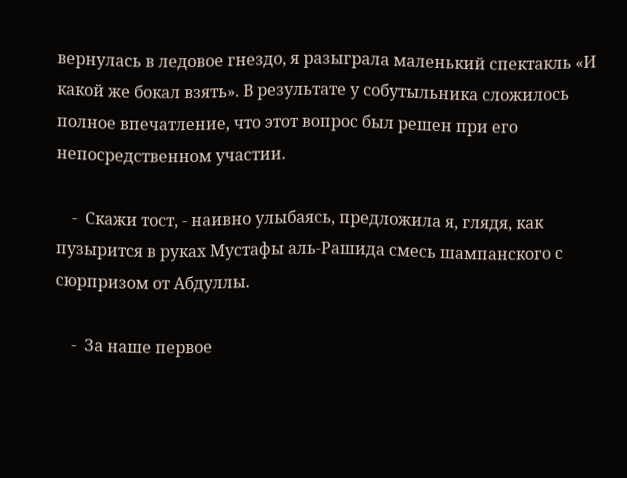вернулась в ледовое гнездо, я разыграла маленький спектакль «И какой же бокал взять». В результате у собутыльника сложилось полное впечатление, что этот вопрос был решен при его непосредственном участии.

    -  Скажи тост, - наивно улыбаясь, предложила я, глядя, как пузырится в руках Мустафы аль-Рашида смесь шампанского с сюрпризом от Абдуллы.

    -  За наше первое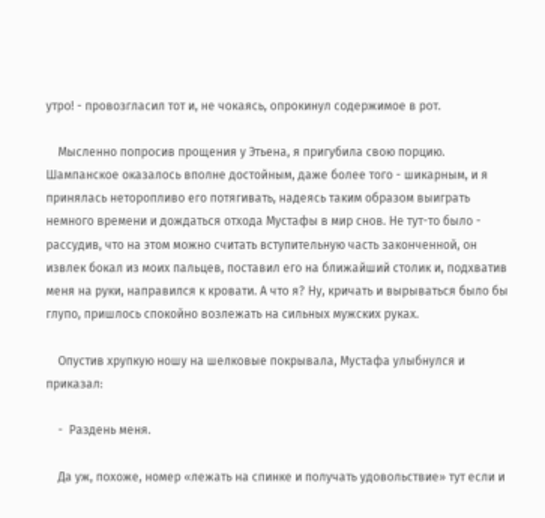утро! - провозгласил тот и, не чокаясь, опрокинул содержимое в рот.

    Мысленно попросив прощения у Этьена, я пригубила свою порцию. Шампанское оказалось вполне достойным, даже более того - шикарным, и я принялась неторопливо его потягивать, надеясь таким образом выиграть немного времени и дождаться отхода Мустафы в мир снов. Не тут-то было - рассудив, что на этом можно считать вступительную часть законченной, он извлек бокал из моих пальцев, поставил его на ближайший столик и, подхватив меня на руки, направился к кровати. А что я? Ну, кричать и вырываться было бы глупо, пришлось спокойно возлежать на сильных мужских руках.

    Опустив хрупкую ношу на шелковые покрывала, Мустафа улыбнулся и приказал:

    -  Раздень меня.

    Да уж, похоже, номер «лежать на спинке и получать удовольствие» тут если и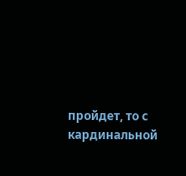пройдет, то с кардинальной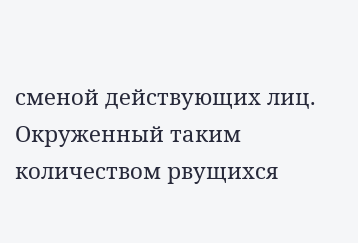сменой действующих лиц. Окруженный таким количеством рвущихся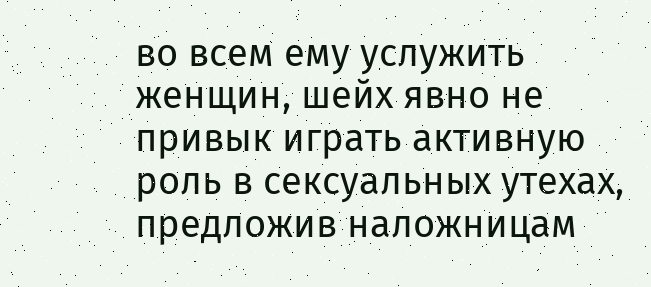во всем ему услужить женщин, шейх явно не привык играть активную роль в сексуальных утехах, предложив наложницам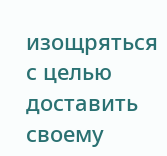изощряться с целью доставить своему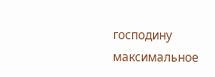господину максимальное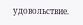удовольствие.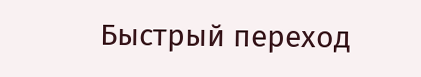Быстрый переход